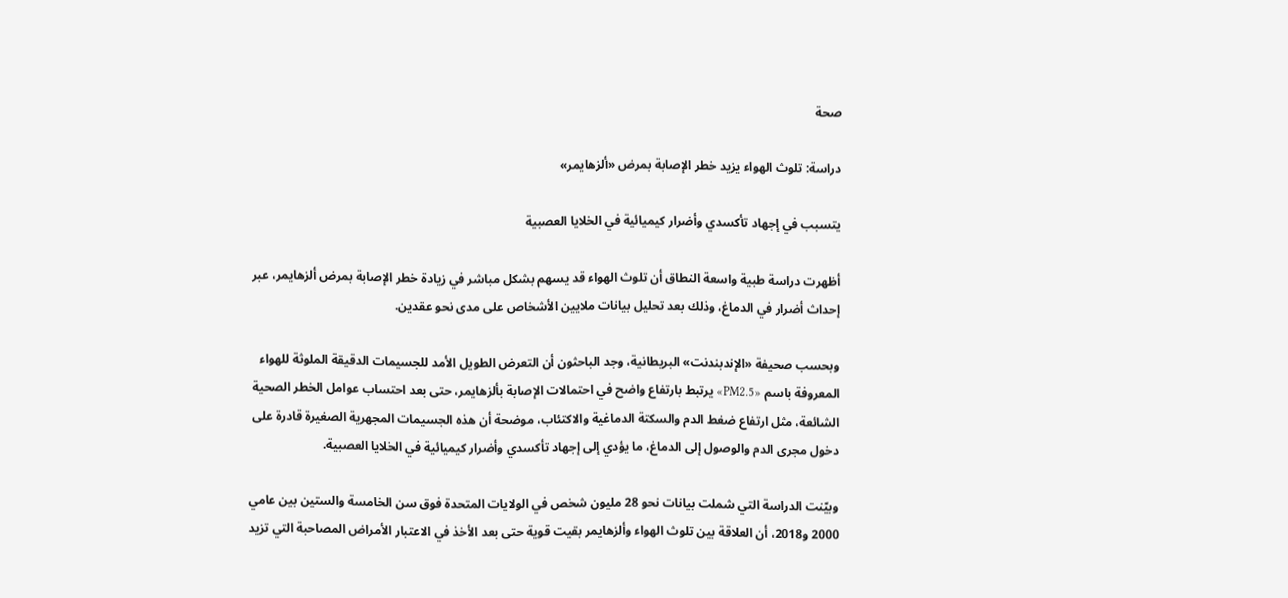صحة

دراسة: تلوث الهواء يزيد خطر الإصابة بمرض «ألزهايمر»

يتسبب في إجهاد تأكسدي وأضرار كيميائية في الخلايا العصبية

أظهرت دراسة طبية واسعة النطاق أن تلوث الهواء قد يسهم بشكل مباشر في زيادة خطر الإصابة بمرض ألزهايمر، عبر إحداث أضرار في الدماغ، وذلك بعد تحليل بيانات ملايين الأشخاص على مدى نحو عقدين.

وبحسب صحيفة «الإندبندنت» البريطانية، وجد الباحثون أن التعرض الطويل الأمد للجسيمات الدقيقة الملوثة للهواء المعروفة باسم «PM2.5» يرتبط بارتفاع واضح في احتمالات الإصابة بألزهايمر، حتى بعد احتساب عوامل الخطر الصحية الشائعة، مثل ارتفاع ضغط الدم والسكتة الدماغية والاكتئاب، موضحة أن هذه الجسيمات المجهرية الصغيرة قادرة على دخول مجرى الدم والوصول إلى الدماغ، ما يؤدي إلى إجهاد تأكسدي وأضرار كيميائية في الخلايا العصبية.

وبيّنت الدراسة التي شملت بيانات نحو 28 مليون شخص في الولايات المتحدة فوق سن الخامسة والستين بين عامي 2000 و2018، أن العلاقة بين تلوث الهواء وألزهايمر بقيت قوية حتى بعد الأخذ في الاعتبار الأمراض المصاحبة التي تزيد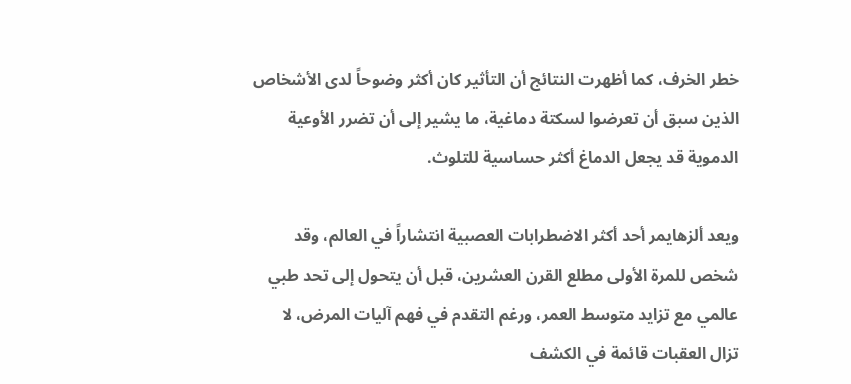خطر الخرف، كما أظهرت النتائج أن التأثير كان أكثر وضوحاً لدى الأشخاص الذين سبق أن تعرضوا لسكتة دماغية، ما يشير إلى أن تضرر الأوعية الدموية قد يجعل الدماغ أكثر حساسية للتلوث.

ويعد ألزهايمر أحد أكثر الاضطرابات العصبية انتشاراً في العالم، وقد شخص للمرة الأولى مطلع القرن العشرين، قبل أن يتحول إلى تحد طبي عالمي مع تزايد متوسط العمر، ورغم التقدم في فهم آليات المرض، لا تزال العقبات قائمة في الكشف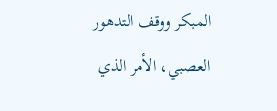المبكر ووقف التدهور العصبي، الأمر الذي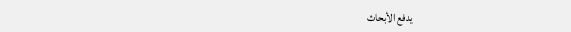يدفع الأبحاث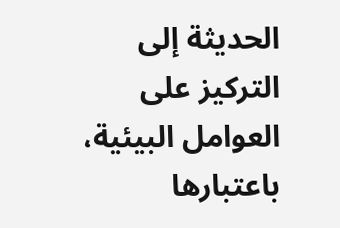الحديثة إلى التركيز على العوامل البيئية، باعتبارها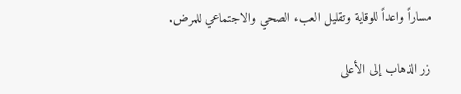مساراً واعداً للوقاية وتقليل العبء الصحي والاجتماعي للمرض.

زر الذهاب إلى الأعلى